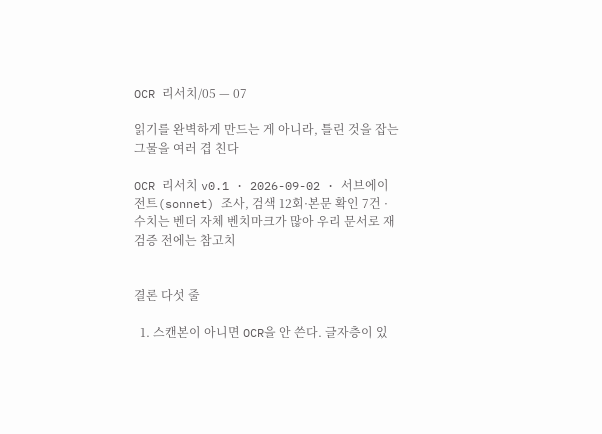OCR 리서치/05 — 07

읽기를 완벽하게 만드는 게 아니라, 틀린 것을 잡는 그물을 여러 겹 친다

OCR 리서치 v0.1 · 2026-09-02 · 서브에이전트(sonnet) 조사, 검색 12회·본문 확인 7건 · 수치는 벤더 자체 벤치마크가 많아 우리 문서로 재검증 전에는 참고치


결론 다섯 줄

  1. 스캔본이 아니면 OCR을 안 쓴다. 글자층이 있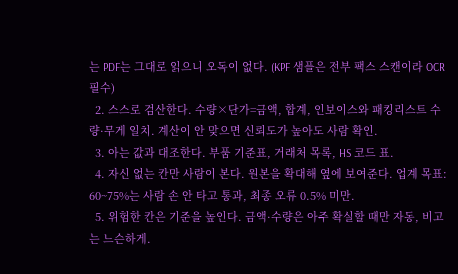는 PDF는 그대로 읽으니 오독이 없다. (KPF 샘플은 전부 팩스 스캔이라 OCR 필수)
  2. 스스로 검산한다. 수량×단가=금액, 합계, 인보이스와 패킹리스트 수량·무게 일치. 계산이 안 맞으면 신뢰도가 높아도 사람 확인.
  3. 아는 값과 대조한다. 부품 기준표, 거래처 목록, HS 코드 표.
  4. 자신 없는 칸만 사람이 본다. 원본을 확대해 옆에 보여준다. 업계 목표: 60~75%는 사람 손 안 타고 통과, 최종 오류 0.5% 미만.
  5. 위험한 칸은 기준을 높인다. 금액·수량은 아주 확실할 때만 자동, 비고는 느슨하게.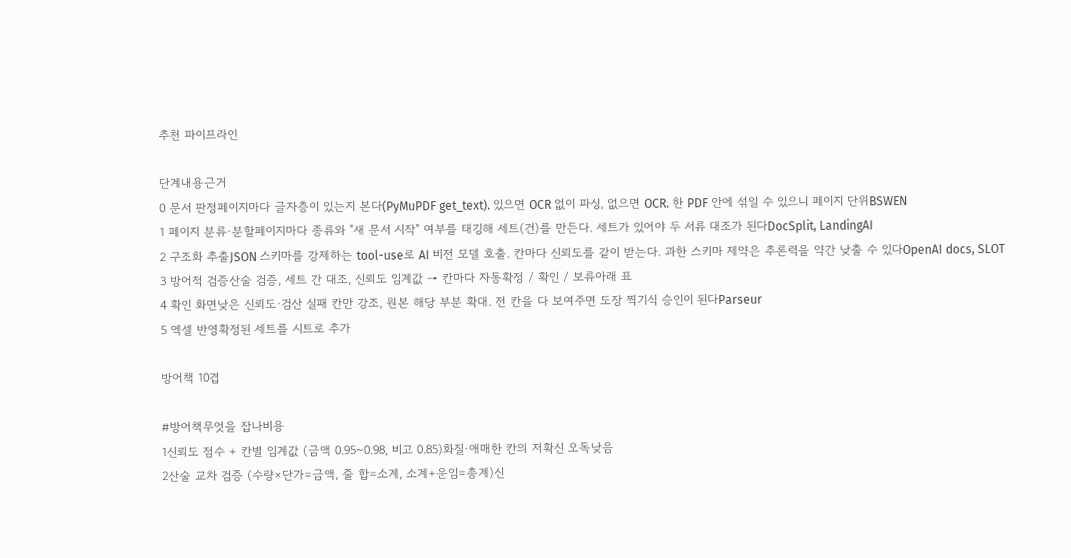추천 파이프라인

단계내용근거
0 문서 판정페이지마다 글자층이 있는지 본다(PyMuPDF get_text). 있으면 OCR 없이 파싱, 없으면 OCR. 한 PDF 안에 섞일 수 있으니 페이지 단위BSWEN
1 페이지 분류·분할페이지마다 종류와 "새 문서 시작" 여부를 태깅해 세트(건)를 만든다. 세트가 있어야 두 서류 대조가 된다DocSplit, LandingAI
2 구조화 추출JSON 스키마를 강제하는 tool-use로 AI 비전 모델 호출. 칸마다 신뢰도를 같이 받는다. 과한 스키마 제약은 추론력을 약간 낮출 수 있다OpenAI docs, SLOT
3 방어적 검증산술 검증, 세트 간 대조, 신뢰도 임계값 → 칸마다 자동확정 / 확인 / 보류아래 표
4 확인 화면낮은 신뢰도·검산 실패 칸만 강조, 원본 해당 부분 확대. 전 칸을 다 보여주면 도장 찍기식 승인이 된다Parseur
5 엑셀 반영확정된 세트를 시트로 추가

방어책 10겹

#방어책무엇을 잡나비용
1신뢰도 점수 + 칸별 임계값 (금액 0.95~0.98, 비고 0.85)화질·애매한 칸의 저확신 오독낮음
2산술 교차 검증 (수량×단가=금액, 줄 합=소계, 소계+운임=총계)신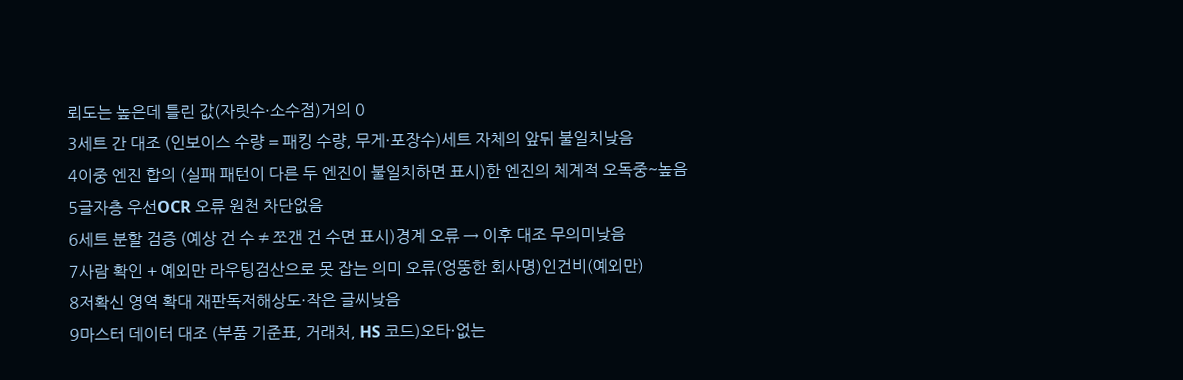뢰도는 높은데 틀린 값(자릿수·소수점)거의 0
3세트 간 대조 (인보이스 수량 = 패킹 수량, 무게·포장수)세트 자체의 앞뒤 불일치낮음
4이중 엔진 합의 (실패 패턴이 다른 두 엔진이 불일치하면 표시)한 엔진의 체계적 오독중~높음
5글자층 우선OCR 오류 원천 차단없음
6세트 분할 검증 (예상 건 수 ≠ 쪼갠 건 수면 표시)경계 오류 → 이후 대조 무의미낮음
7사람 확인 + 예외만 라우팅검산으로 못 잡는 의미 오류(엉뚱한 회사명)인건비(예외만)
8저확신 영역 확대 재판독저해상도·작은 글씨낮음
9마스터 데이터 대조 (부품 기준표, 거래처, HS 코드)오타·없는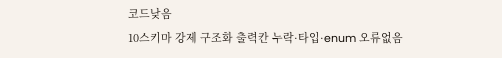코드낮음
10스키마 강제 구조화 출력칸 누락·타입·enum 오류없음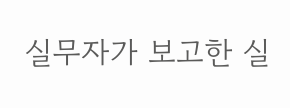실무자가 보고한 실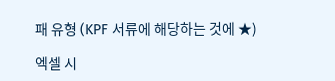패 유형 (KPF 서류에 해당하는 것에 ★)

엑셀 시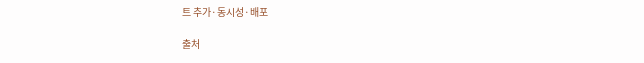트 추가·동시성·배포

출처